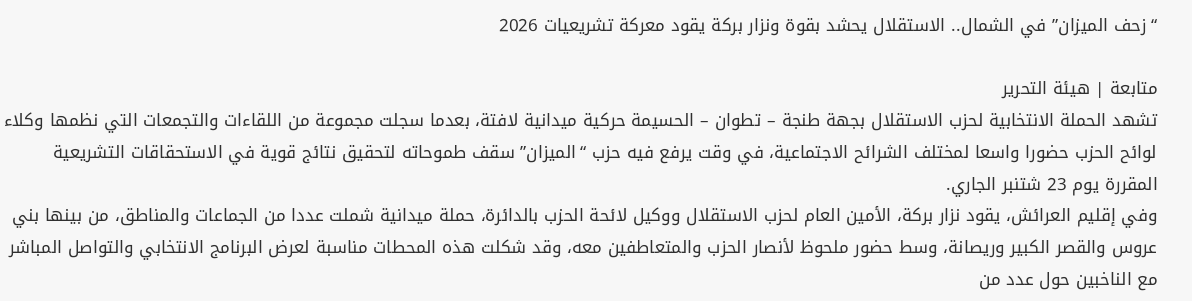“زحف الميزان” في الشمال.. الاستقلال يحشد بقوة ونزار بركة يقود معركة تشريعيات 2026

متابعة | هيئة التحرير
تشهد الحملة الانتخابية لحزب الاستقلال بجهة طنجة – تطوان – الحسيمة حركية ميدانية لافتة، بعدما سجلت مجموعة من اللقاءات والتجمعات التي نظمها وكلاء لوائح الحزب حضورا واسعا لمختلف الشرائح الاجتماعية، في وقت يرفع فيه حزب “الميزان” سقف طموحاته لتحقيق نتائج قوية في الاستحقاقات التشريعية المقررة يوم 23 شتنبر الجاري.
وفي إقليم العرائش، يقود نزار بركة، الأمين العام لحزب الاستقلال ووكيل لائحة الحزب بالدائرة، حملة ميدانية شملت عددا من الجماعات والمناطق، من بينها بني عروس والقصر الكبير وريصانة، وسط حضور ملحوظ لأنصار الحزب والمتعاطفين معه، وقد شكلت هذه المحطات مناسبة لعرض البرنامج الانتخابي والتواصل المباشر مع الناخبين حول عدد من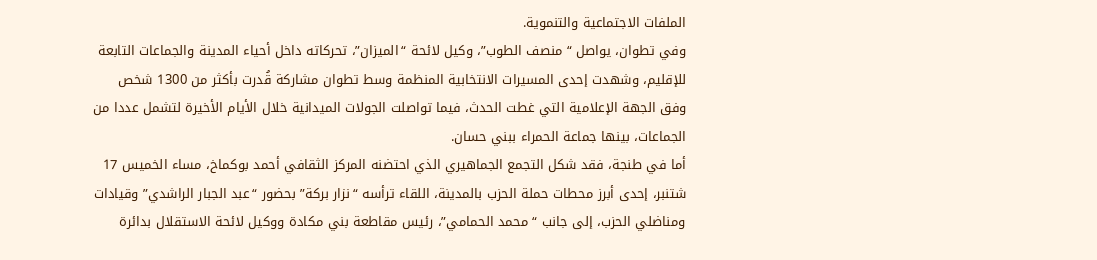الملفات الاجتماعية والتنموية.
وفي تطوان، يواصل “منصف الطوب”، وكيل لائحة “الميزان”، تحركاته داخل أحياء المدينة والجماعات التابعة للإقليم، وشهدت إحدى المسيرات الانتخابية المنظمة وسط تطوان مشاركة قُدرت بأكثر من 1300 شخص وفق الجهة الإعلامية التي غطت الحدث، فيما تواصلت الجولات الميدانية خلال الأيام الأخيرة لتشمل عددا من الجماعات، بينها جماعة الحمراء ببني حسان.
أما في طنجة، فقد شكل التجمع الجماهيري الذي احتضنه المركز الثقافي أحمد بوكماخ، مساء الخميس 17 شتنبر، إحدى أبرز محطات حملة الحزب بالمدينة، اللقاء ترأسه “نزار بركة” بحضور “عبد الجبار الراشدي” وقيادات ومناضلي الحزب، إلى جانب “محمد الحمامي”، رئيس مقاطعة بني مكادة ووكيل لائحة الاستقلال بدائرة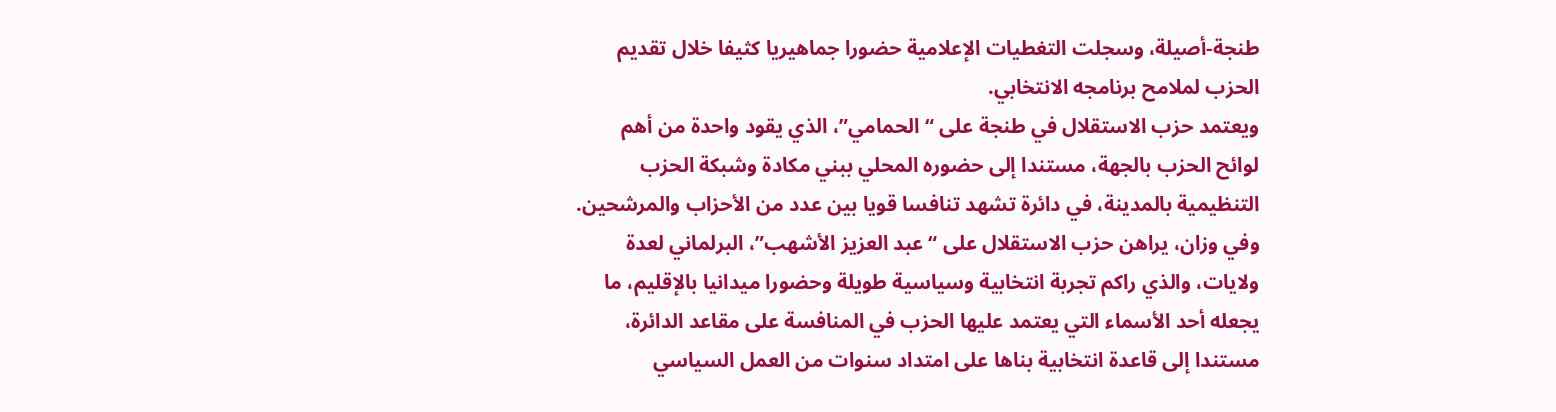طنجة-أصيلة، وسجلت التغطيات الإعلامية حضورا جماهيريا كثيفا خلال تقديم الحزب لملامح برنامجه الانتخابي.
ويعتمد حزب الاستقلال في طنجة على “الحمامي”، الذي يقود واحدة من أهم لوائح الحزب بالجهة، مستندا إلى حضوره المحلي ببني مكادة وشبكة الحزب التنظيمية بالمدينة، في دائرة تشهد تنافسا قويا بين عدد من الأحزاب والمرشحين.
وفي وزان، يراهن حزب الاستقلال على “عبد العزيز الأشهب”، البرلماني لعدة ولايات، والذي راكم تجربة انتخابية وسياسية طويلة وحضورا ميدانيا بالإقليم، ما يجعله أحد الأسماء التي يعتمد عليها الحزب في المنافسة على مقاعد الدائرة، مستندا إلى قاعدة انتخابية بناها على امتداد سنوات من العمل السياسي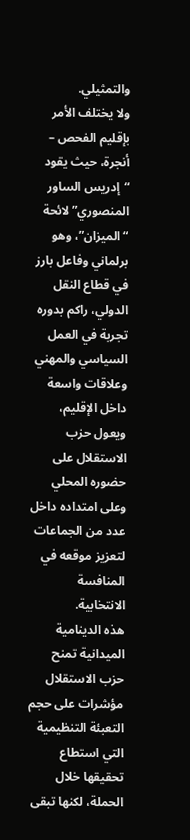والتمثيلي.
ولا يختلف الأمر بإقليم الفحص – أنجرة، حيث يقود “إدريس الساور المنصوري” لائحة “الميزان”، وهو برلماني وفاعل بارز في قطاع النقل الدولي، راكم بدوره تجربة في العمل السياسي والمهني وعلاقات واسعة داخل الإقليم، ويعول حزب الاستقلال على حضوره المحلي وعلى امتداده داخل عدد من الجماعات لتعزيز موقعه في المنافسة الانتخابية.
هذه الدينامية الميدانية تمنح حزب الاستقلال مؤشرات على حجم التعبئة التنظيمية التي استطاع تحقيقها خلال الحملة، لكنها تبقى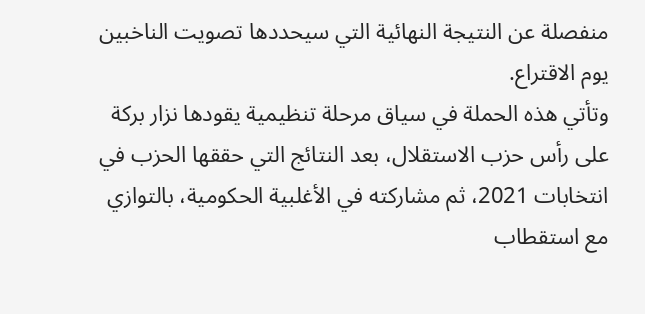منفصلة عن النتيجة النهائية التي سيحددها تصويت الناخبين يوم الاقتراع.
وتأتي هذه الحملة في سياق مرحلة تنظيمية يقودها نزار بركة على رأس حزب الاستقلال، بعد النتائج التي حققها الحزب في انتخابات 2021، ثم مشاركته في الأغلبية الحكومية، بالتوازي مع استقطاب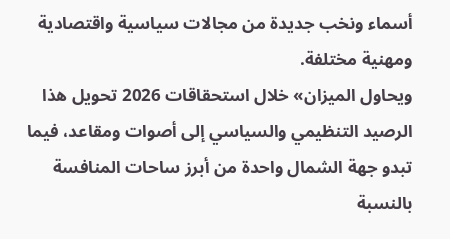أسماء ونخب جديدة من مجالات سياسية واقتصادية ومهنية مختلفة.
ويحاول الميزان» خلال استحقاقات 2026 تحويل هذا الرصيد التنظيمي والسياسي إلى أصوات ومقاعد، فيما تبدو جهة الشمال واحدة من أبرز ساحات المنافسة بالنسبة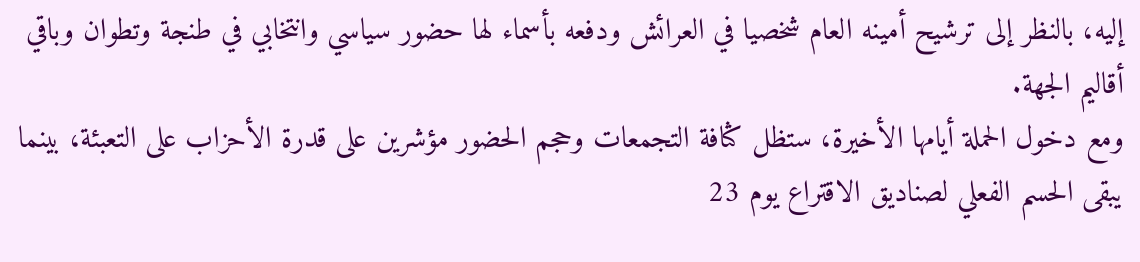إليه، بالنظر إلى ترشيح أمينه العام شخصيا في العرائش ودفعه بأسماء لها حضور سياسي وانتخابي في طنجة وتطوان وباقي أقاليم الجهة.
ومع دخول الحملة أيامها الأخيرة، ستظل كثافة التجمعات وحجم الحضور مؤشرين على قدرة الأحزاب على التعبئة، بينما يبقى الحسم الفعلي لصناديق الاقتراع يوم 23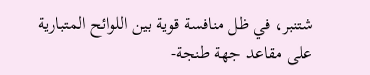شتنبر، في ظل منافسة قوية بين اللوائح المتبارية على مقاعد جهة طنجة-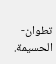تطوان-الحسيمة.